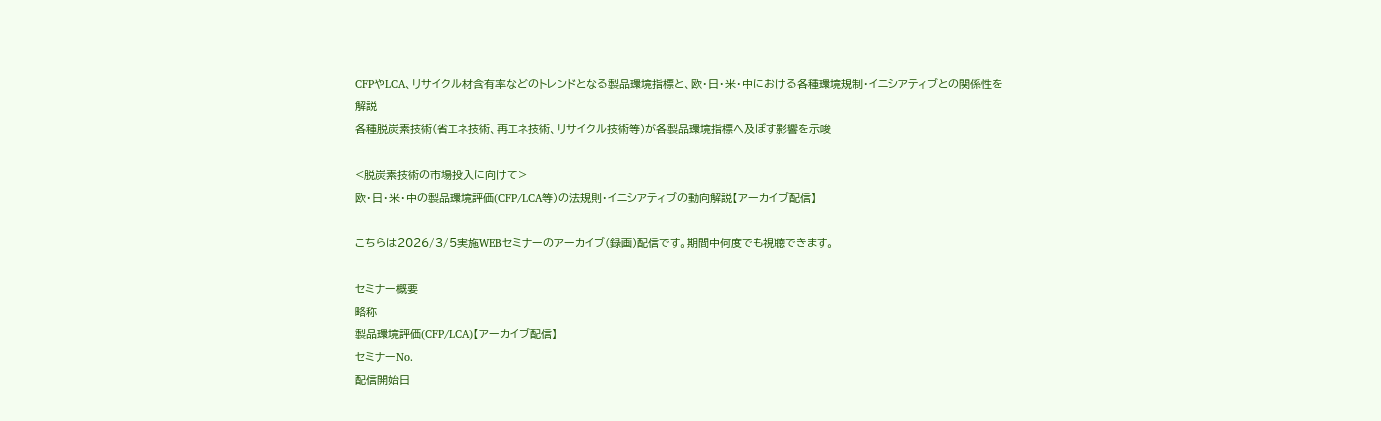CFPやLCA、リサイクル材含有率などのトレンドとなる製品環境指標と、欧・日・米・中における各種環境規制・イニシアティブとの関係性を解説
各種脱炭素技術(省エネ技術、再エネ技術、リサイクル技術等)が各製品環境指標へ及ぼす影響を示唆

<脱炭素技術の市場投入に向けて>
欧・日・米・中の製品環境評価(CFP/LCA等)の法規則・イニシアティブの動向解説【アーカイブ配信】

こちらは2026/3/5実施WEBセミナーのアーカイブ(録画)配信です。期間中何度でも視聴できます。

セミナー概要
略称
製品環境評価(CFP/LCA)【アーカイブ配信】
セミナーNo.
配信開始日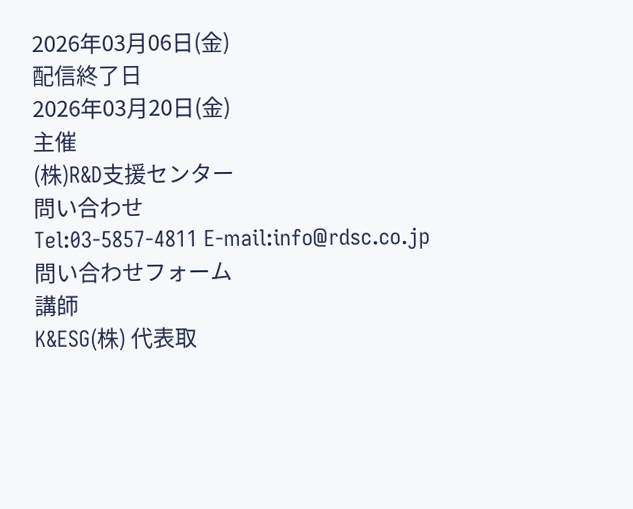2026年03月06日(金)
配信終了日
2026年03月20日(金)
主催
(株)R&D支援センター
問い合わせ
Tel:03-5857-4811 E-mail:info@rdsc.co.jp 問い合わせフォーム
講師
K&ESG(株) 代表取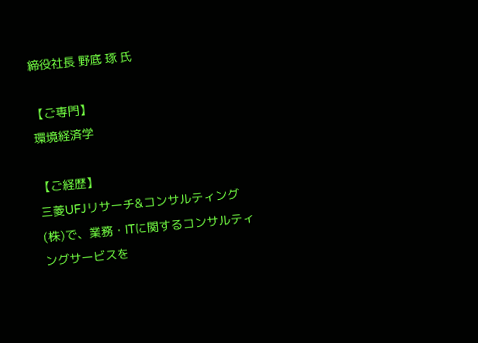締役社長 野底 琢 氏

【ご専門】
環境経済学

【ご経歴】
三菱UFJリサーチ&コンサルティング(株)で、業務・ITに関するコンサルティングサービスを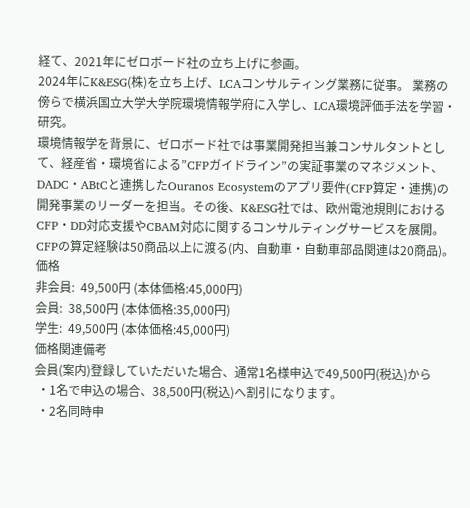経て、2021年にゼロボード社の立ち上げに参画。
2024年にK&ESG(株)を立ち上げ、LCAコンサルティング業務に従事。 業務の傍らで横浜国立大学大学院環境情報学府に入学し、LCA環境評価手法を学習・研究。
環境情報学を背景に、ゼロボード社では事業開発担当兼コンサルタントとして、経産省・環境省による”CFPガイドライン”の実証事業のマネジメント、DADC・ABtCと連携したOuranos Ecosystemのアプリ要件(CFP算定・連携)の開発事業のリーダーを担当。その後、K&ESG社では、欧州電池規則におけるCFP・DD対応支援やCBAM対応に関するコンサルティングサービスを展開。CFPの算定経験は50商品以上に渡る(内、自動車・自動車部品関連は20商品)。
価格
非会員:  49,500円 (本体価格:45,000円)
会員:  38,500円 (本体価格:35,000円)
学生:  49,500円 (本体価格:45,000円)
価格関連備考
会員(案内)登録していただいた場合、通常1名様申込で49,500円(税込)から
 ・1名で申込の場合、38,500円(税込)へ割引になります。
 ・2名同時申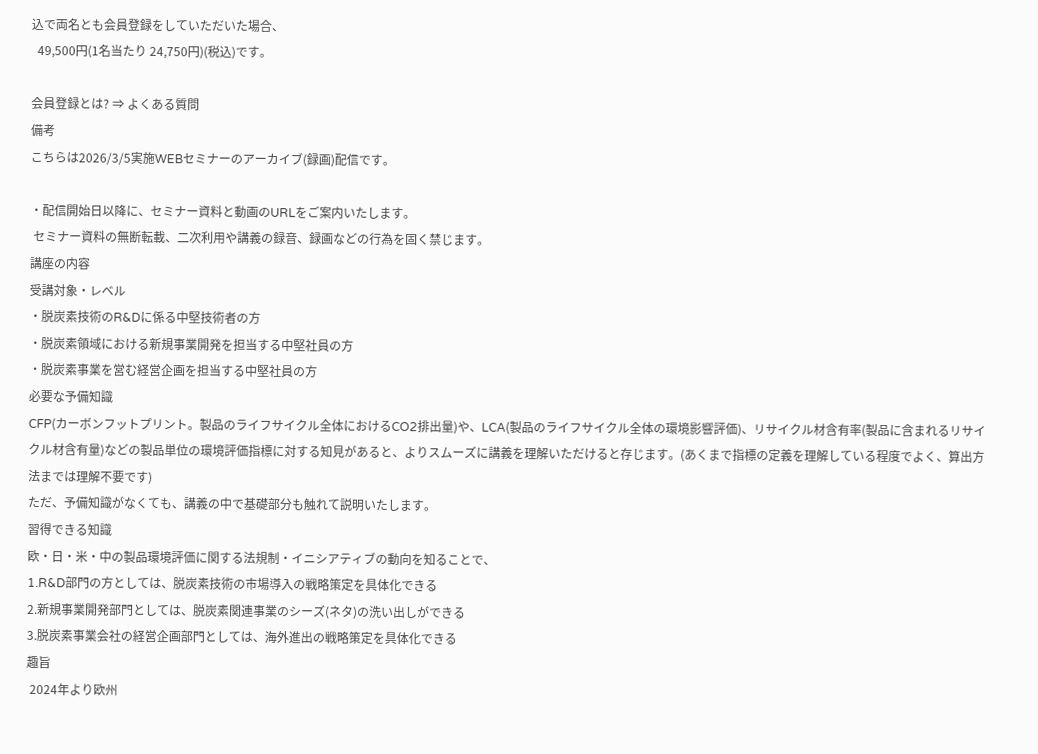込で両名とも会員登録をしていただいた場合、
  49,500円(1名当たり 24,750円)(税込)です。

会員登録とは? ⇒ よくある質問
備考
こちらは2026/3/5実施WEBセミナーのアーカイブ(録画)配信です。

・配信開始日以降に、セミナー資料と動画のURLをご案内いたします。
 セミナー資料の無断転載、二次利用や講義の録音、録画などの行為を固く禁じます。
講座の内容
受講対象・レベル
・脱炭素技術のR&Dに係る中堅技術者の方
・脱炭素領域における新規事業開発を担当する中堅社員の方
・脱炭素事業を営む経営企画を担当する中堅社員の方
必要な予備知識
CFP(カーボンフットプリント。製品のライフサイクル全体におけるCO2排出量)や、LCA(製品のライフサイクル全体の環境影響評価)、リサイクル材含有率(製品に含まれるリサイクル材含有量)などの製品単位の環境評価指標に対する知見があると、よりスムーズに講義を理解いただけると存じます。(あくまで指標の定義を理解している程度でよく、算出方法までは理解不要です)
ただ、予備知識がなくても、講義の中で基礎部分も触れて説明いたします。
習得できる知識
欧・日・米・中の製品環境評価に関する法規制・イニシアティブの動向を知ることで、
1.R&D部門の方としては、脱炭素技術の市場導入の戦略策定を具体化できる
2.新規事業開発部門としては、脱炭素関連事業のシーズ(ネタ)の洗い出しができる
3.脱炭素事業会社の経営企画部門としては、海外進出の戦略策定を具体化できる
趣旨
 2024年より欧州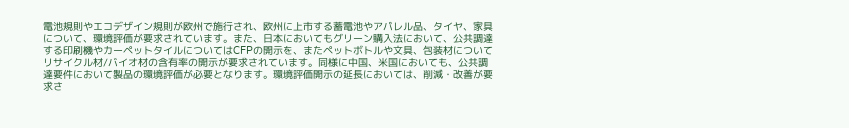電池規則やエコデザイン規則が欧州で施行され、欧州に上市する蓄電池やアパレル品、タイヤ、家具について、環境評価が要求されています。また、日本においてもグリーン購入法において、公共調達する印刷機やカーペットタイルについてはCFPの開示を、またペットボトルや文具、包装材についてリサイクル材/バイオ材の含有率の開示が要求されています。同様に中国、米国においても、公共調達要件において製品の環境評価が必要となります。環境評価開示の延長においては、削減・改善が要求さ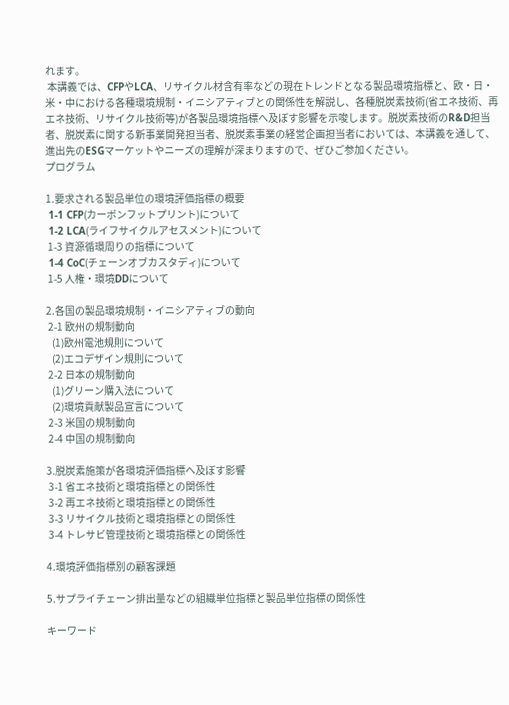れます。
 本講義では、CFPやLCA、リサイクル材含有率などの現在トレンドとなる製品環境指標と、欧・日・米・中における各種環境規制・イニシアティブとの関係性を解説し、各種脱炭素技術(省エネ技術、再エネ技術、リサイクル技術等)が各製品環境指標へ及ぼす影響を示唆します。脱炭素技術のR&D担当者、脱炭素に関する新事業開発担当者、脱炭素事業の経営企画担当者においては、本講義を通して、進出先のESGマーケットやニーズの理解が深まりますので、ぜひご参加ください。
プログラム

1.要求される製品単位の環境評価指標の概要
 1-1 CFP(カーボンフットプリント)について
 1-2 LCA(ライフサイクルアセスメント)について
 1-3 資源循環周りの指標について
 1-4 CoC(チェーンオブカスタディ)について
 1-5 人権・環境DDについて

2.各国の製品環境規制・イニシアティブの動向
 2-1 欧州の規制動向
   (1)欧州電池規則について
   (2)エコデザイン規則について
 2-2 日本の規制動向
   (1)グリーン購入法について
   (2)環境貢献製品宣言について
 2-3 米国の規制動向
 2-4 中国の規制動向

3.脱炭素施策が各環境評価指標へ及ぼす影響
 3-1 省エネ技術と環境指標との関係性
 3-2 再エネ技術と環境指標との関係性
 3-3 リサイクル技術と環境指標との関係性
 3-4 トレサビ管理技術と環境指標との関係性

4.環境評価指標別の顧客課題

5.サプライチェーン排出量などの組織単位指標と製品単位指標の関係性

キーワード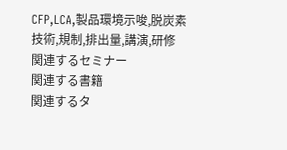CFP,LCA,製品環境示唆,脱炭素技術,規制,排出量,講演,研修
関連するセミナー
関連する書籍
関連するタ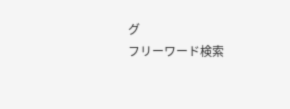グ
フリーワード検索